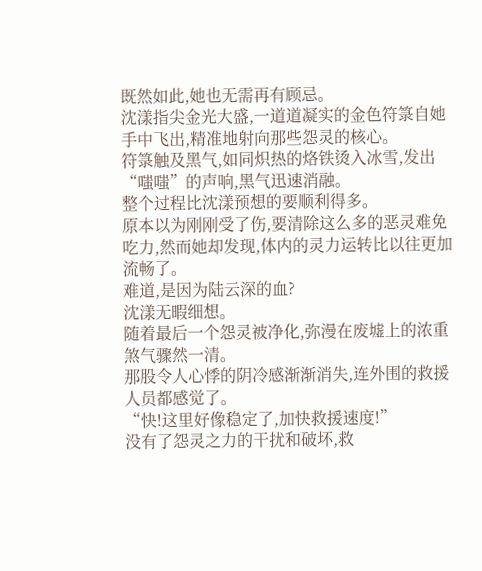既然如此,她也无需再有顾忌。
沈漾指尖金光大盛,一道道凝实的金色符箓自她手中飞出,精准地射向那些怨灵的核心。
符箓触及黑气,如同炽热的烙铁烫入冰雪,发出“嗤嗤”的声响,黑气迅速消融。
整个过程比沈漾预想的要顺利得多。
原本以为刚刚受了伤,要清除这么多的恶灵难免吃力,然而她却发现,体内的灵力运转比以往更加流畅了。
难道,是因为陆云深的血?
沈漾无暇细想。
随着最后一个怨灵被净化,弥漫在废墟上的浓重煞气骤然一清。
那股令人心悸的阴冷感渐渐消失,连外围的救援人员都感觉了。
“快!这里好像稳定了,加快救援速度!”
没有了怨灵之力的干扰和破坏,救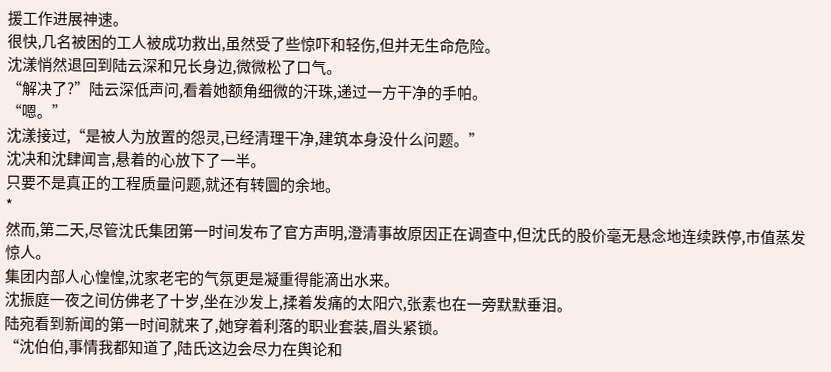援工作进展神速。
很快,几名被困的工人被成功救出,虽然受了些惊吓和轻伤,但并无生命危险。
沈漾悄然退回到陆云深和兄长身边,微微松了口气。
“解决了?”陆云深低声问,看着她额角细微的汗珠,递过一方干净的手帕。
“嗯。”
沈漾接过,“是被人为放置的怨灵,已经清理干净,建筑本身没什么问题。”
沈决和沈肆闻言,悬着的心放下了一半。
只要不是真正的工程质量问题,就还有转圜的余地。
*
然而,第二天,尽管沈氏集团第一时间发布了官方声明,澄清事故原因正在调查中,但沈氏的股价毫无悬念地连续跌停,市值蒸发惊人。
集团内部人心惶惶,沈家老宅的气氛更是凝重得能滴出水来。
沈振庭一夜之间仿佛老了十岁,坐在沙发上,揉着发痛的太阳穴,张素也在一旁默默垂泪。
陆宛看到新闻的第一时间就来了,她穿着利落的职业套装,眉头紧锁。
“沈伯伯,事情我都知道了,陆氏这边会尽力在舆论和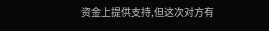资金上提供支持,但这次对方有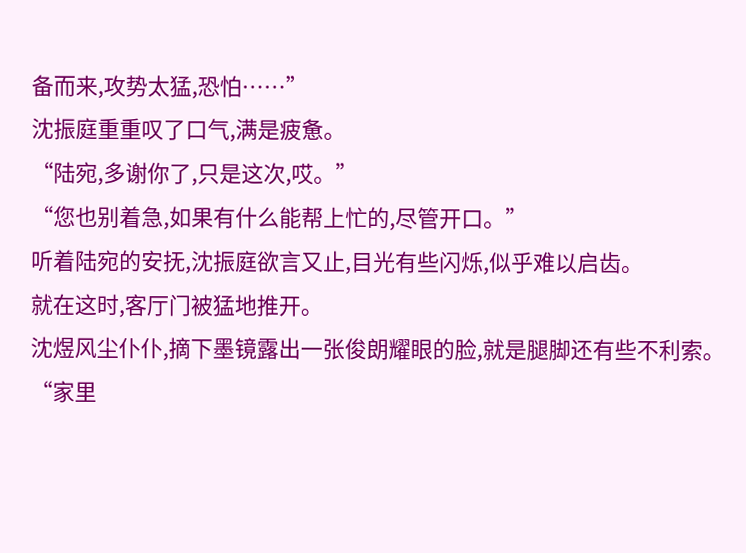备而来,攻势太猛,恐怕……”
沈振庭重重叹了口气,满是疲惫。
“陆宛,多谢你了,只是这次,哎。”
“您也别着急,如果有什么能帮上忙的,尽管开口。”
听着陆宛的安抚,沈振庭欲言又止,目光有些闪烁,似乎难以启齿。
就在这时,客厅门被猛地推开。
沈煜风尘仆仆,摘下墨镜露出一张俊朗耀眼的脸,就是腿脚还有些不利索。
“家里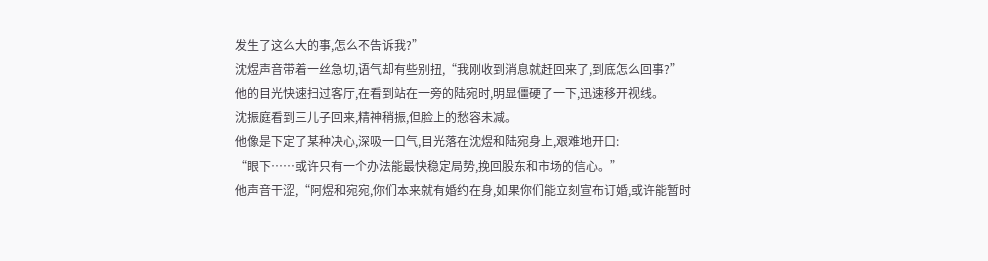发生了这么大的事,怎么不告诉我?”
沈煜声音带着一丝急切,语气却有些别扭,“我刚收到消息就赶回来了,到底怎么回事?”
他的目光快速扫过客厅,在看到站在一旁的陆宛时,明显僵硬了一下,迅速移开视线。
沈振庭看到三儿子回来,精神稍振,但脸上的愁容未减。
他像是下定了某种决心,深吸一口气,目光落在沈煜和陆宛身上,艰难地开口:
“眼下……或许只有一个办法能最快稳定局势,挽回股东和市场的信心。”
他声音干涩,“阿煜和宛宛,你们本来就有婚约在身,如果你们能立刻宣布订婚,或许能暂时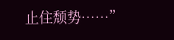止住颓势……”